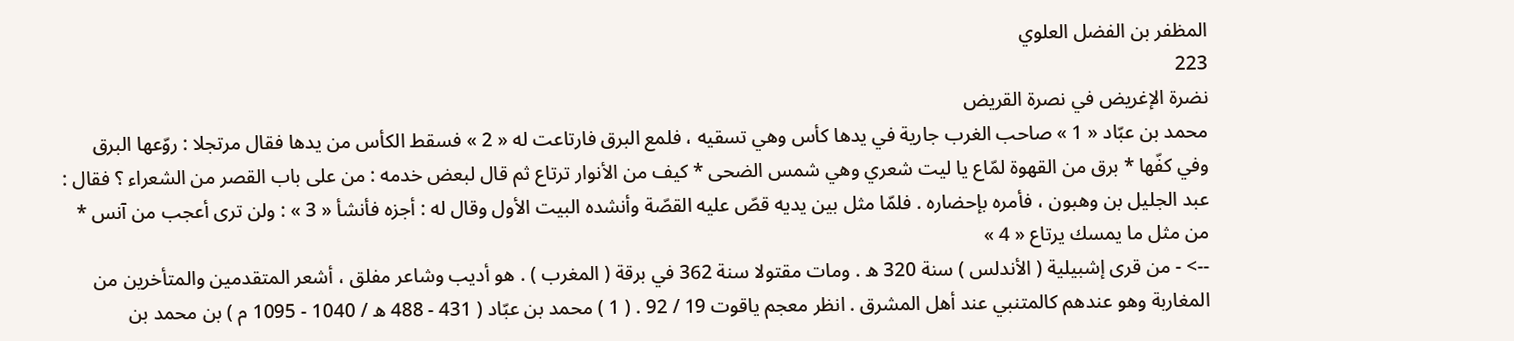المظفر بن الفضل العلوي
223
نضرة الإغريض في نصرة القريض
محمد بن عبّاد « 1 » صاحب الغرب جارية في يدها كأس وهي تسقيه ، فلمع البرق فارتاعت له « 2 » فسقط الكأس من يدها فقال مرتجلا : روّعها البرق وفي كفّها * برق من القهوة لمّاع يا ليت شعري وهي شمس الضحى * كيف من الأنوار ترتاع ثم قال لبعض خدمه : من على باب القصر من الشعراء ؟ فقال : عبد الجليل بن وهبون ، فأمره بإحضاره . فلمّا مثل بين يديه قصّ عليه القصّة وأنشده البيت الأول وقال له : أجزه فأنشأ « 3 » : ولن ترى أعجب من آنس * من مثل ما يمسك يرتاع « 4 »
--> - من قرى إشبيلية ( الأندلس ) سنة 320 ه . ومات مقتولا سنة 362 في برقة ( المغرب ) . هو أديب وشاعر مفلق ، أشعر المتقدمين والمتأخرين من المغاربة وهو عندهم كالمتنبي عند أهل المشرق . انظر معجم ياقوت 19 / 92 . ( 1 ) محمد بن عبّاد ( 431 - 488 ه / 1040 - 1095 م ) بن محمد بن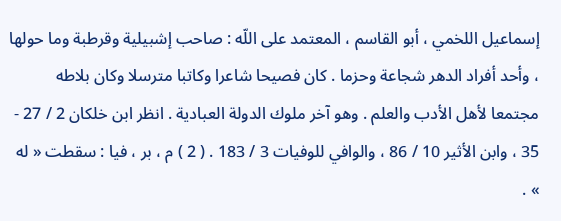إسماعيل اللخمي ، أبو القاسم ، المعتمد على اللّه : صاحب إشبيلية وقرطبة وما حولها ، وأحد أفراد الدهر شجاعة وحزما . كان فصيحا شاعرا وكاتبا مترسلا وكان بلاطه مجتمعا لأهل الأدب والعلم . وهو آخر ملوك الدولة العبادية . انظر ابن خلكان 2 / 27 - 35 ، وابن الأثير 10 / 86 ، والوافي للوفيات 3 / 183 . ( 2 ) م ، بر ، فيا : سقطت « له » .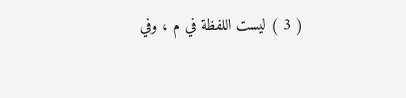( 3 ) ليست اللفظة في م ، وفي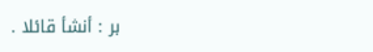بر : أنشأ قائلا .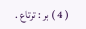( 4 ) بر : ترتاع .